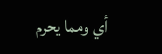أي ومما يحرم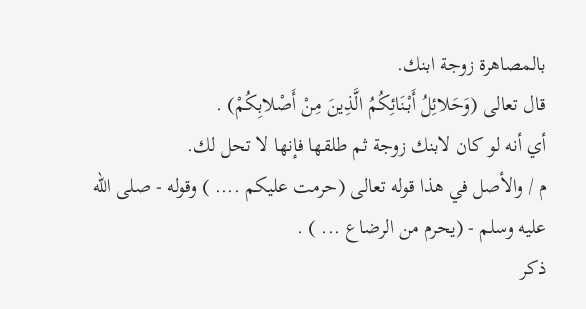بالمصاهرة زوجة ابنك.
قال تعالى (وَحَلائِلُ أَبْنَائِكُمُ الَّذِينَ مِنْ أَصْلابِكُمْ) .
أي أنه لو كان لابنك زوجة ثم طلقها فإنها لا تحل لك.
م / والأصل في هذا قوله تعالى (حرمت عليكم .... ) وقوله - صلى الله عليه وسلم - (يحرم من الرضاع ... ) .
ذكر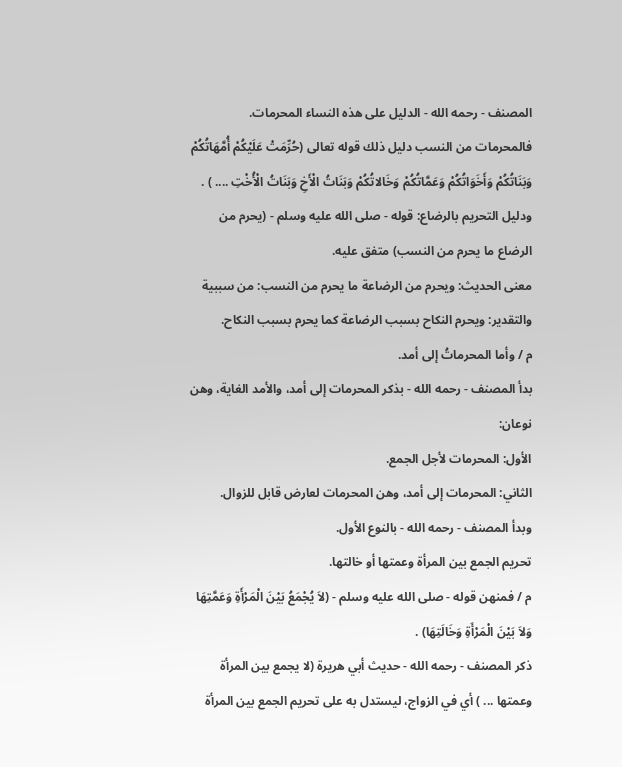المصنف - رحمه الله - الدليل على هذه النساء المحرمات.
فالمحرمات من النسب دليل ذلك قوله تعالى (حُرِّمَتْ عَلَيْكُمْ أُمَّهَاتُكُمْ وَبَنَاتُكُمْ وَأَخَوَاتُكُمْ وَعَمَّاتُكُمْ وَخَالاتُكُمْ وَبَنَاتُ الْأَخِ وَبَنَاتُ الْأُخْتِ .... ) .
ودليل التحريم بالرضاع: قوله - صلى الله عليه وسلم - (يحرم من الرضاع ما يحرم من النسب) متفق عليه.
معنى الحديث: ويحرم من الرضاعة ما يحرم من النسب: من سببية والتقدير: ويحرم النكاح بسبب الرضاعة كما يحرم بسبب النكاح.
م / وأما المحرماتُ إلى أمد.
بدأ المصنف - رحمه الله - بذكر المحرمات إلى أمد، والأمد الغاية، وهن نوعان:
الأول: المحرمات لأجل الجمع.
الثاني: المحرمات إلى أمد، وهن المحرمات لعارض قابل للزوال.
وبدأ المصنف - رحمه الله - بالنوع الأول.
تحريم الجمع بين المرأة وعمتها أو خالتها.
م / فمنهن قوله - صلى الله عليه وسلم - (لاَ يُجْمَعُ بَيْنَ الْمَرْأَةِ وَعَمَّتِهَا وَلاَ بَيْنَ الْمَرْأَةِ وَخَالَتِهَا) .
ذكر المصنف - رحمه الله - حديث أبي هريرة (لا يجمع بين المرأة وعمتها ... ) أي في الزواج، ليستدل به على تحريم الجمع بين المرأة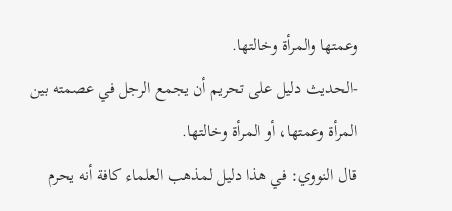وعمتها والمرأة وخالتها.
-الحديث دليل على تحريم أن يجمع الرجل في عصمته بين المرأة وعمتها، أو المرأة وخالتها.
قال النووي: في هذا دليل لمذهب العلماء كافة أنه يحرم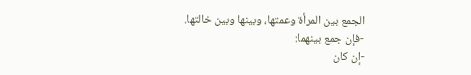الجمع بين المرأة وعمتها، وبينها وبين خالتها.
-فإن جمع بينهما:
-إن كان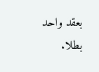بعقد واحد بطلا.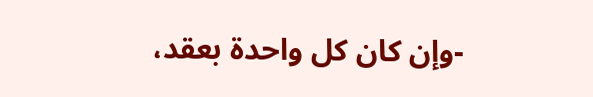-وإن كان كل واحدة بعقد،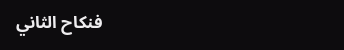فنكاح الثاني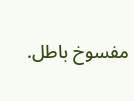مفسوخ باطل.